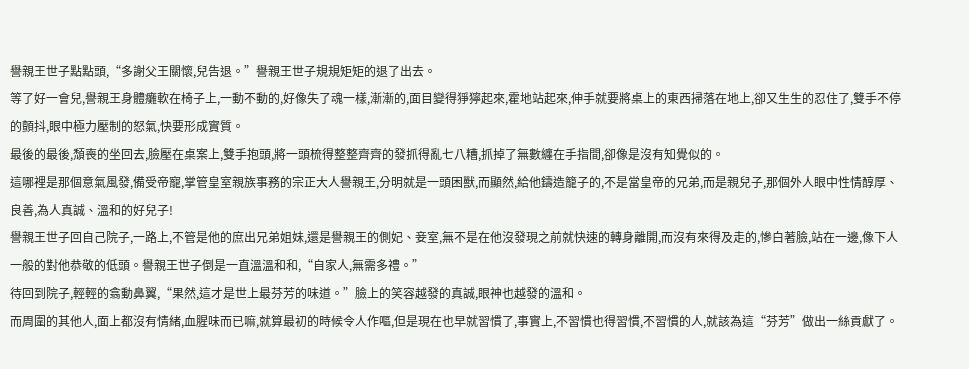譽親王世子點點頭,“多謝父王關懷,兒告退。”譽親王世子規規矩矩的退了出去。
等了好一會兒,譽親王身體癱軟在椅子上,一動不動的,好像失了魂一樣,漸漸的,面目變得猙獰起來,霍地站起來,伸手就要將桌上的東西掃落在地上,卻又生生的忍住了,雙手不停的顫抖,眼中極力壓制的怒氣,快要形成實質。
最後的最後,頹喪的坐回去,臉壓在桌案上,雙手抱頭,將一頭梳得整整齊齊的發抓得亂七八糟,抓掉了無數纏在手指間,卻像是沒有知覺似的。
這哪裡是那個意氣風發,備受帝寵,掌管皇室親族事務的宗正大人譽親王,分明就是一頭困獸,而顯然,給他鑄造籠子的,不是當皇帝的兄弟,而是親兒子,那個外人眼中性情醇厚、良善,為人真誠、溫和的好兒子!
譽親王世子回自己院子,一路上,不管是他的庶出兄弟姐妹,還是譽親王的側妃、妾室,無不是在他沒發現之前就快速的轉身離開,而沒有來得及走的,慘白著臉,站在一邊,像下人一般的對他恭敬的低頭。譽親王世子倒是一直溫溫和和,“自家人,無需多禮。”
待回到院子,輕輕的翕動鼻翼,“果然,這才是世上最芬芳的味道。”臉上的笑容越發的真誠,眼神也越發的溫和。
而周圍的其他人,面上都沒有情緒,血腥味而已嘛,就算最初的時候令人作嘔,但是現在也早就習慣了,事實上,不習慣也得習慣,不習慣的人,就該為這“芬芳”做出一絲貢獻了。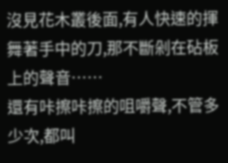沒見花木叢後面,有人快速的揮舞著手中的刀,那不斷剁在砧板上的聲音……
還有咔擦咔擦的咀嚼聲,不管多少次,都叫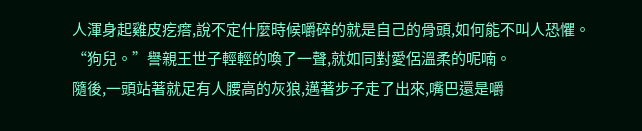人渾身起雞皮疙瘩,說不定什麼時候嚼碎的就是自己的骨頭,如何能不叫人恐懼。
“狗兒。”譽親王世子輕輕的喚了一聲,就如同對愛侶溫柔的呢喃。
隨後,一頭站著就足有人腰高的灰狼,邁著步子走了出來,嘴巴還是嚼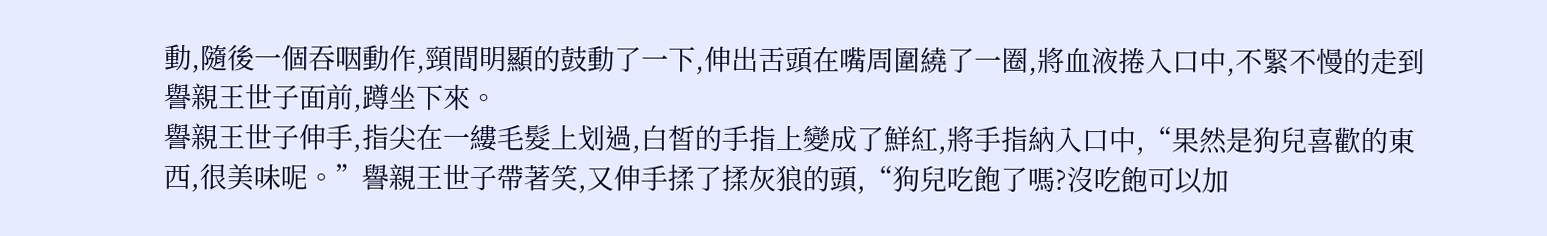動,隨後一個吞咽動作,頸間明顯的鼓動了一下,伸出舌頭在嘴周圍繞了一圈,將血液捲入口中,不緊不慢的走到譽親王世子面前,蹲坐下來。
譽親王世子伸手,指尖在一縷毛髮上划過,白皙的手指上變成了鮮紅,將手指納入口中,“果然是狗兒喜歡的東西,很美味呢。”譽親王世子帶著笑,又伸手揉了揉灰狼的頭,“狗兒吃飽了嗎?沒吃飽可以加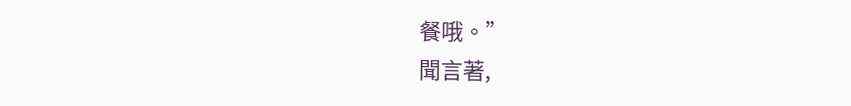餐哦。”
聞言著,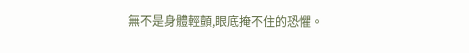無不是身體輕顫,眼底掩不住的恐懼。